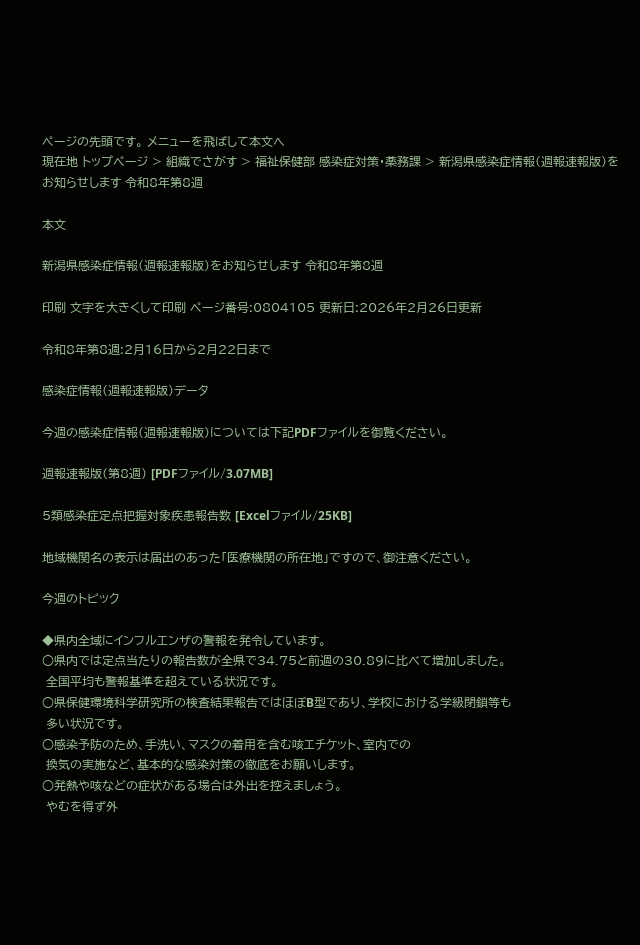ページの先頭です。 メニューを飛ばして本文へ
現在地 トップページ > 組織でさがす > 福祉保健部 感染症対策・薬務課 > 新潟県感染症情報(週報速報版)をお知らせします 令和8年第8週

本文

新潟県感染症情報(週報速報版)をお知らせします 令和8年第8週

印刷 文字を大きくして印刷 ページ番号:0804105 更新日:2026年2月26日更新

令和8年第8週:2月16日から2月22日まで

感染症情報(週報速報版)データ

今週の感染症情報(週報速報版)については下記PDFファイルを御覧ください。

週報速報版(第8週) [PDFファイル/3.07MB]

5類感染症定点把握対象疾患報告数 [Excelファイル/25KB]

地域機関名の表示は届出のあった「医療機関の所在地」ですので、御注意ください。

今週のトピック

◆県内全域にインフルエンザの警報を発令しています。
○県内では定点当たりの報告数が全県で34.75と前週の30.89に比べて増加しました。
 全国平均も警報基準を超えている状況です。
○県保健環境科学研究所の検査結果報告ではほぼB型であり、学校における学級閉鎖等も
 多い状況です。
○感染予防のため、手洗い、マスクの着用を含む咳エチケット、室内での
 換気の実施など、基本的な感染対策の徹底をお願いします。
○発熱や咳などの症状がある場合は外出を控えましょう。
 やむを得ず外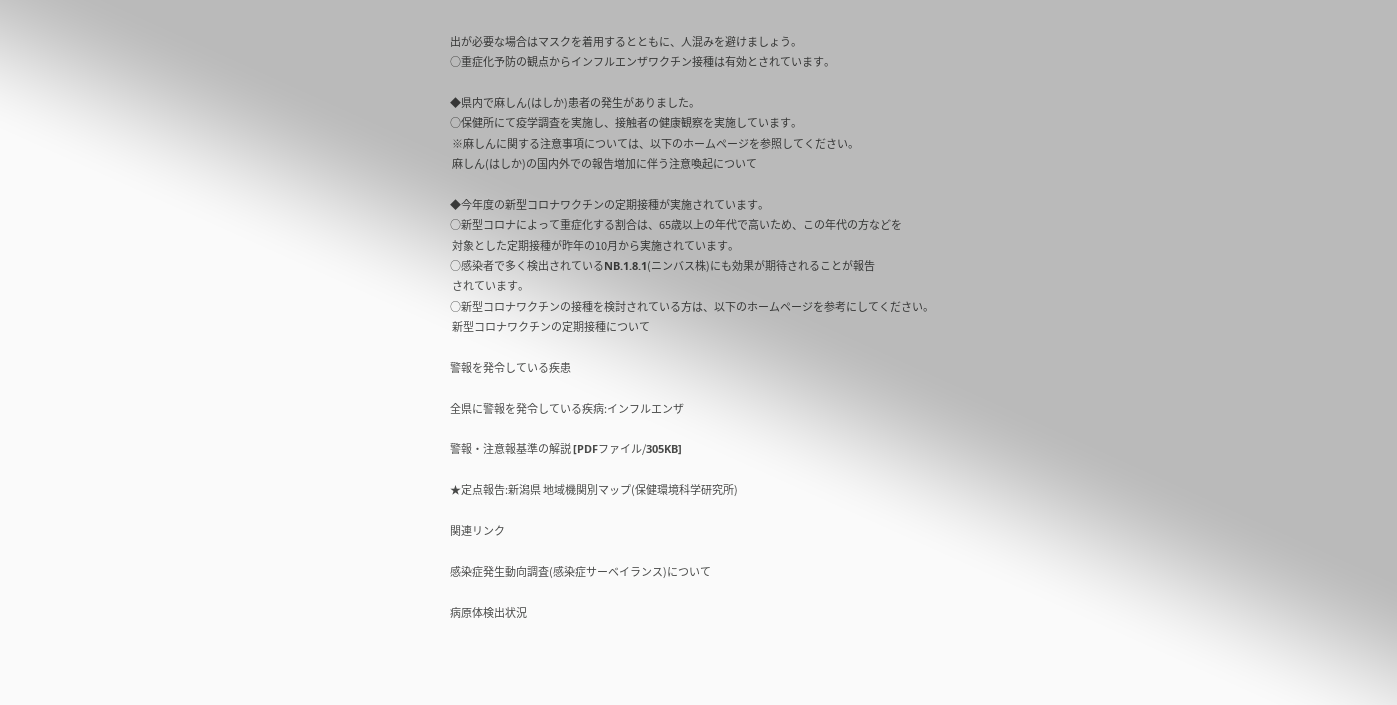出が必要な場合はマスクを着用するとともに、人混みを避けましょう。
○重症化予防の観点からインフルエンザワクチン接種は有効とされています。

◆県内で麻しん(はしか)患者の発生がありました。
○保健所にて疫学調査を実施し、接触者の健康観察を実施しています。
 ※麻しんに関する注意事項については、以下のホームページを参照してください。
 麻しん(はしか)の国内外での報告増加に伴う注意喚起について

◆今年度の新型コロナワクチンの定期接種が実施されています。
○新型コロナによって重症化する割合は、65歳以上の年代で高いため、この年代の方などを
 対象とした定期接種が昨年の10月から実施されています。
○感染者で多く検出されているNB.1.8.1(ニンバス株)にも効果が期待されることが報告
 されています。
○新型コロナワクチンの接種を検討されている方は、以下のホームページを参考にしてください。
 新型コロナワクチンの定期接種について

警報を発令している疾患

全県に警報を発令している疾病:インフルエンザ

警報・注意報基準の解説 [PDFファイル/305KB]

★定点報告:新潟県 地域機関別マップ(保健環境科学研究所)

関連リンク

感染症発生動向調査(感染症サーベイランス)について

病原体検出状況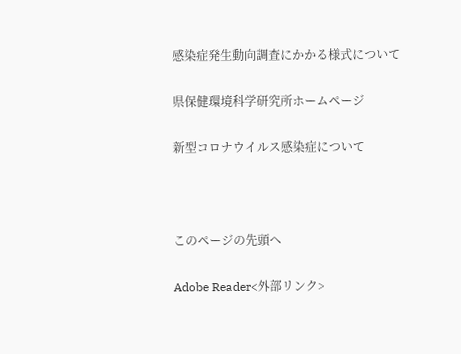感染症発生動向調査にかかる様式について

県保健環境科学研究所ホームページ

新型コロナウイルス感染症について



このページの先頭へ

Adobe Reader<外部リンク>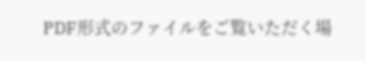PDF形式のファイルをご覧いただく場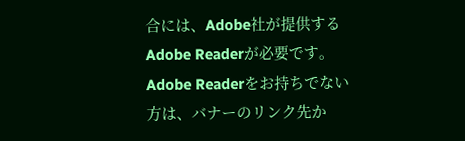合には、Adobe社が提供するAdobe Readerが必要です。
Adobe Readerをお持ちでない方は、バナーのリンク先か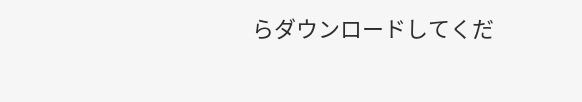らダウンロードしてくだ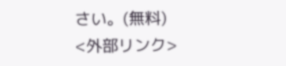さい。(無料)
<外部リンク>